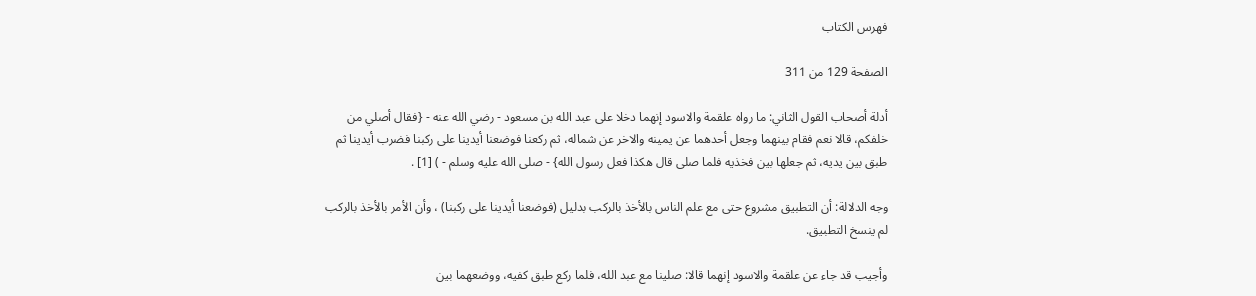فهرس الكتاب

الصفحة 129 من 311

أدلة أصحاب القول الثاني: ما رواه علقمة والاسود إنهما دخلا على عبد الله بن مسعود - رضي الله عنه - {فقال أصلي من خلفكم، قالا نعم فقام بينهما وجعل أحدهما عن يمينه والاخر عن شماله، ثم ركعنا فوضعنا أيدينا على ركبنا فضرب أيدينا ثم طبق بين يديه، ثم جعلها بين فخذيه فلما صلى قال هكذا فعل رسول الله} - صلى الله عليه وسلم - ) [1] .

وجه الدلالة: أن التطبيق مشروع حتى مع علم الناس بالأخذ بالركب بدليل (فوضعنا أيدينا على ركبنا) ، وأن الأمر بالأخذ بالركب لم ينسخ التطبيق.

وأجيب قد جاء عن علقمة والاسود إنهما قالا: صلينا مع عبد الله، فلما ركع طبق كفيه، ووضعهما بين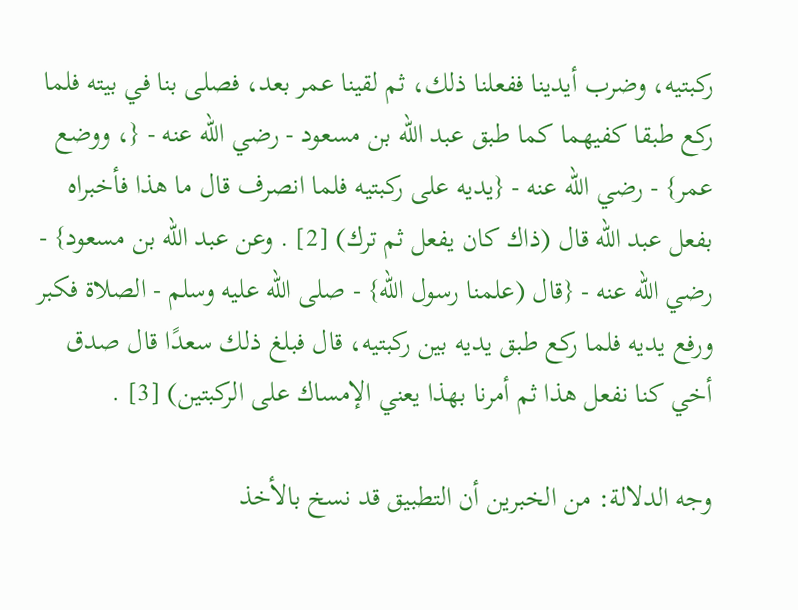ركبتيه، وضرب أيدينا ففعلنا ذلك، ثم لقينا عمر بعد، فصلى بنا في بيته فلما ركع طبقا كفيهما كما طبق عبد الله بن مسعود - رضي الله عنه - {، ووضع عمر} - رضي الله عنه - {يديه على ركبتيه فلما انصرف قال ما هذا فأخبراه بفعل عبد الله قال (ذاك كان يفعل ثم ترك) [2] . وعن عبد الله بن مسعود} - رضي الله عنه - {قال (علمنا رسول الله} - صلى الله عليه وسلم - الصلاة فكبر ورفع يديه فلما ركع طبق يديه بين ركبتيه، قال فبلغ ذلك سعدًا قال صدق أخي كنا نفعل هذا ثم أمرنا بهذا يعني الإمساك على الركبتين) [3] .

وجه الدلالة: من الخبرين أن التطبيق قد نسخ بالأخذ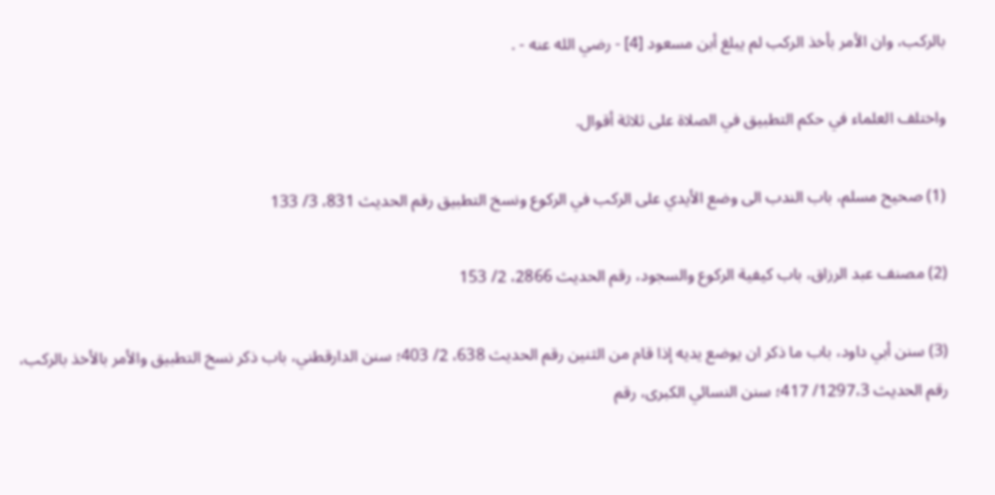بالركب، وان الأمر بأخذ الركب لم يبلغ أبن مسعود [4] - رضي الله عنه - .

واختلف العلماء في حكم التطبيق في الصلاة على ثلاثة أقوال.

(1) صحيح مسلم، باب الندب الى وضع الأيدي على الركب في الركوع ونسخ التطبيق رقم الحديث 831، 3/ 133

(2) مصنف عبد الرزاق، باب كيفية الركوع والسجود، رقم الحديث 2866، 2/ 153

(3) سنن أبي داود، باب ما ذكر ان يوضع يديه إذا قام من الثنين رقم الحديث 638، 2/ 403؛ سنن الدارقطني، باب ذكر نسخ التطبيق والأمر بالأخذ بالركب، رقم الحديث 1297،3/ 417؛ سنن النسائي الكبرى، رقم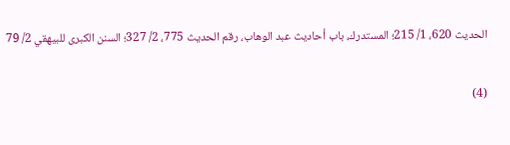الحديث 620، 1/ 215؛ المستدرك، باب أحاديث عبد الوهاب، رقم الحديث 775، 2/ 327؛ السنن الكبرى للبيهقي 2/ 79

(4)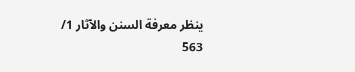ينظر معرفة السنن والآثار 1/ 563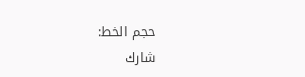حجم الخط:
شارك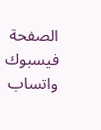الصفحة
فيسبوك واتساب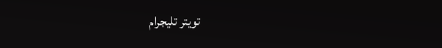تويتر تليجرام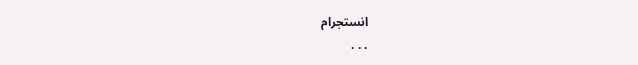انستجرام
. . .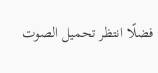فضلًا انتظر تحميل الصوت